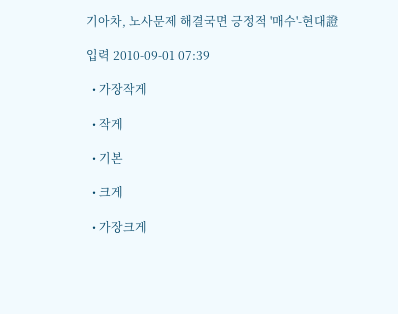기아차, 노사문제 해결국면 긍정적 '매수'-현대證

입력 2010-09-01 07:39

  • 가장작게

  • 작게

  • 기본

  • 크게

  • 가장크게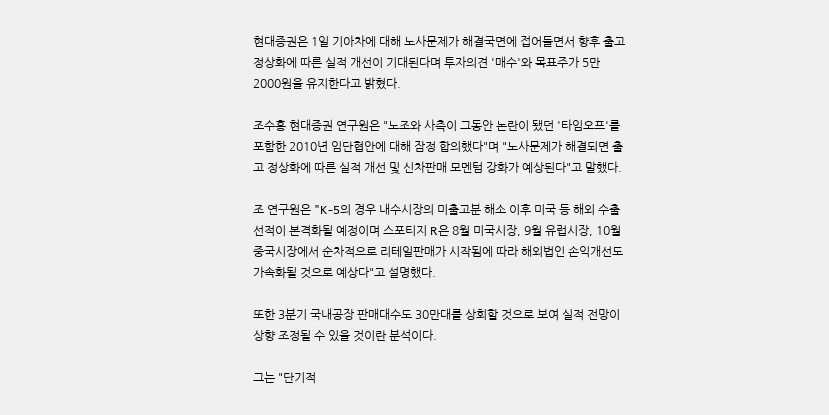현대증권은 1일 기아차에 대해 노사문제가 해결국면에 접어들면서 향후 출고 정상화에 따른 실적 개선이 기대된다며 투자의견 '매수'와 목표주가 5만2000원을 유지한다고 밝혔다.

조수홍 현대증권 연구원은 "노조와 사측이 그동안 논란이 됐던 '타임오프'를 포함한 2010년 임단협안에 대해 잠정 합의했다"며 "노사문제가 해결되면 출고 정상화에 따른 실적 개선 및 신차판매 모멘텀 강화가 예상된다"고 말했다.

조 연구원은 "K-5의 경우 내수시장의 미출고분 해소 이후 미국 등 해외 수출선적이 본격화될 예정이며 스포티지 R은 8월 미국시장, 9월 유럽시장, 10월 중국시장에서 순차적으로 리테일판매가 시작됨에 따라 해외법인 손익개선도 가속화될 것으로 예상다"고 설명했다.

또한 3분기 국내공장 판매대수도 30만대를 상회할 것으로 보여 실적 전망이 상향 조정될 수 있을 것이란 분석이다.

그는 "단기적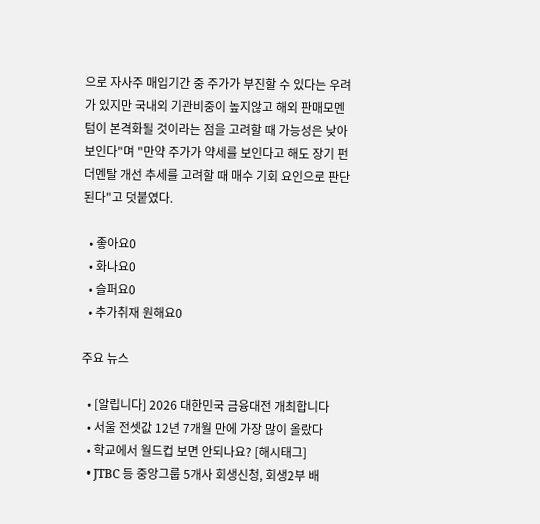으로 자사주 매입기간 중 주가가 부진할 수 있다는 우려가 있지만 국내외 기관비중이 높지않고 해외 판매모멘텀이 본격화될 것이라는 점을 고려할 때 가능성은 낮아 보인다"며 "만약 주가가 약세를 보인다고 해도 장기 펀더멘탈 개선 추세를 고려할 때 매수 기회 요인으로 판단된다"고 덧붙였다.

  • 좋아요0
  • 화나요0
  • 슬퍼요0
  • 추가취재 원해요0

주요 뉴스

  • [알립니다] 2026 대한민국 금융대전 개최합니다
  • 서울 전셋값 12년 7개월 만에 가장 많이 올랐다
  • 학교에서 월드컵 보면 안되나요? [해시태그]
  • JTBC 등 중앙그룹 5개사 회생신청, 회생2부 배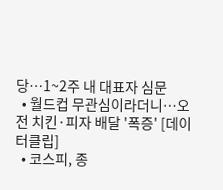당…1~2주 내 대표자 심문
  • 월드컵 무관심이라더니…오전 치킨·피자 배달 '폭증' [데이터클립]
  • 코스피, 종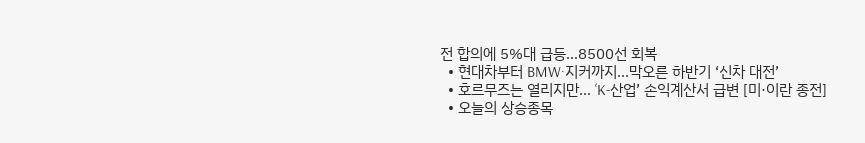전 합의에 5%대 급등…8500선 회복
  • 현대차부터 BMW·지커까지…막오른 하반기 ‘신차 대전’
  • 호르무즈는 열리지만… ‘K-산업’ 손익계산서 급변 [미·이란 종전]
  • 오늘의 상승종목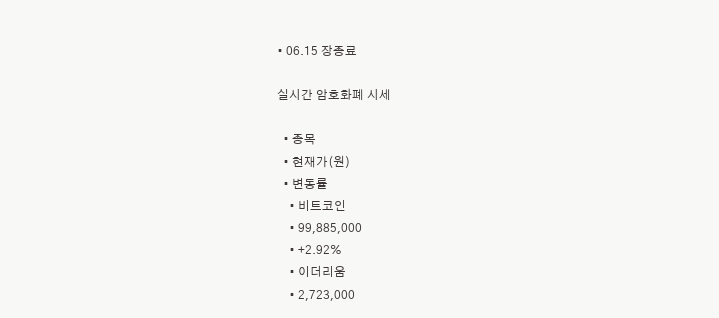• 06.15 장종료

실시간 암호화폐 시세

  • 종목
  • 현재가(원)
  • 변동률
    • 비트코인
    • 99,885,000
    • +2.92%
    • 이더리움
    • 2,723,000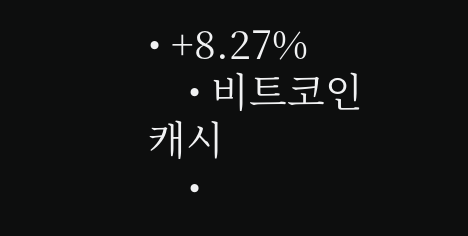• +8.27%
    • 비트코인 캐시
    •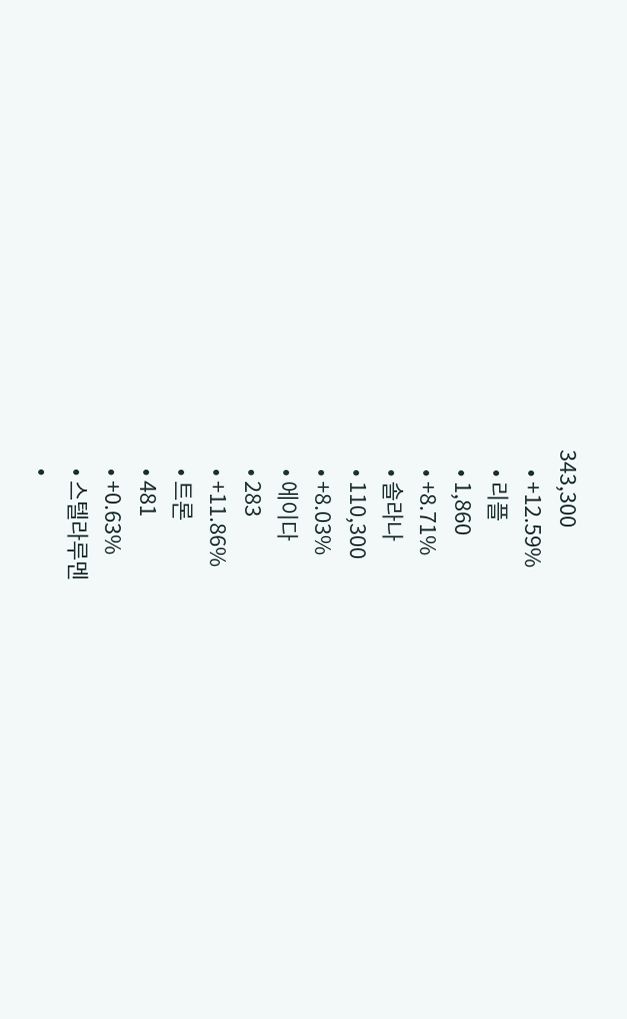343,300
    • +12.59%
    • 리플
    • 1,860
    • +8.71%
    • 솔라나
    • 110,300
    • +8.03%
    • 에이다
    • 283
    • +11.86%
    • 트론
    • 481
    • +0.63%
    • 스텔라루멘
    •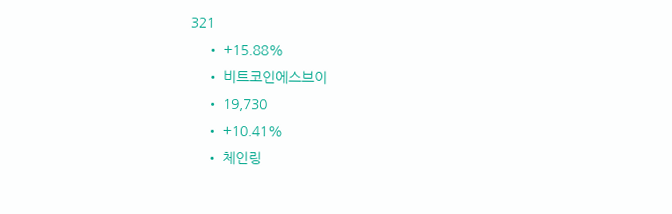321
    • +15.88%
    • 비트코인에스브이
    • 19,730
    • +10.41%
    • 체인링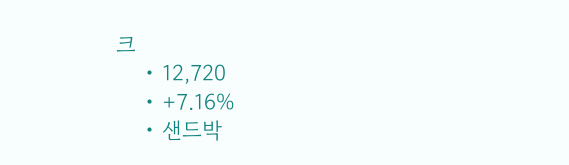크
    • 12,720
    • +7.16%
    • 샌드박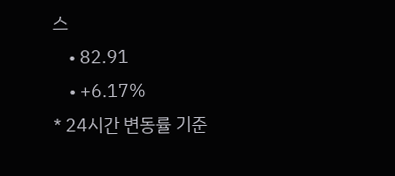스
    • 82.91
    • +6.17%
* 24시간 변동률 기준